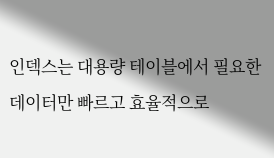인덱스는 대용량 테이블에서 필요한 데이터만 빠르고 효율적으로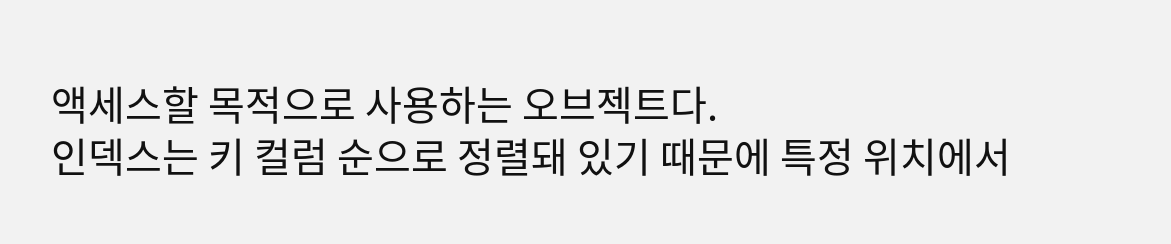액세스할 목적으로 사용하는 오브젝트다.
인덱스는 키 컬럼 순으로 정렬돼 있기 때문에 특정 위치에서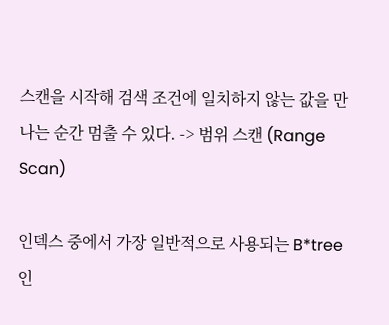스캔을 시작해 검색 조건에 일치하지 않는 값을 만나는 순간 멈출 수 있다. -> 범위 스캔 (Range Scan)

인덱스 중에서 가장 일반적으로 사용되는 B*tree 인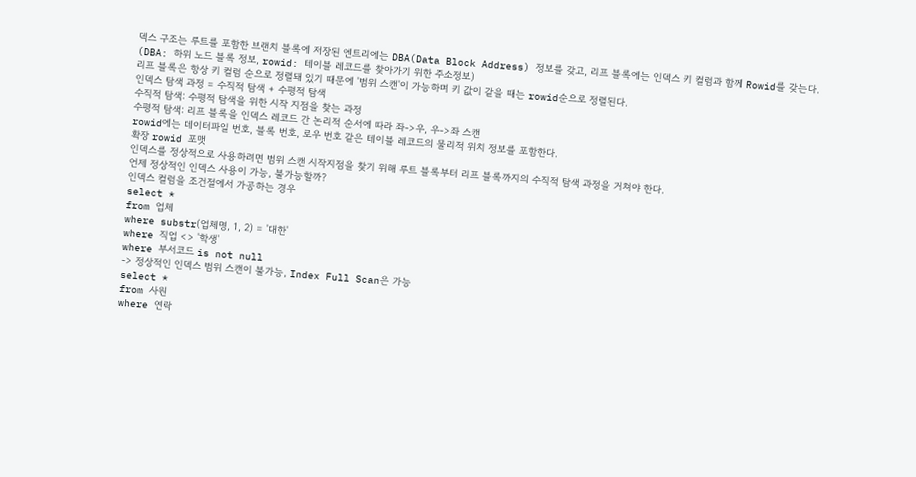덱스 구조는 루트를 포함한 브랜치 블록에 저장된 엔트리에는 DBA(Data Block Address) 정보를 갖고, 리프 블록에는 인덱스 키 컬럼과 함께 Rowid를 갖는다.
(DBA: 하위 노드 블록 정보, rowid: 테이블 레코드를 찾아가기 위한 주소정보)
리프 블록은 항상 키 컬럼 순으로 정렬돼 있기 때문에 '범위 스캔'이 가능하며 키 값이 같을 때는 rowid순으로 정렬된다.
인덱스 탐색 과정 = 수직적 탐색 + 수평적 탐색
수직적 탐색: 수평적 탐색을 위한 시작 지점을 찾는 과정
수평적 탐색: 리프 블록을 인덱스 레코드 간 논리적 순서에 따라 좌->우, 우->좌 스캔
rowid에는 데이터파일 번호, 블록 번호, 로우 번호 같은 테이블 레코드의 물리적 위치 정보를 포함한다.
확장 rowid 포맷
인덱스를 정상적으로 사용하려면 범위 스캔 시작지점을 찾기 위해 루트 블록부터 리프 블록까지의 수직적 탐색 과정을 거쳐야 한다.
언제 정상적인 인덱스 사용이 가능, 불가능할까?
인덱스 컬럼을 조건절에서 가공하는 경우
select *
from 업체
where substr(업체명, 1, 2) = '대한'
where 직업 <> '학생'
where 부서코드 is not null
-> 정상적인 인덱스 범위 스캔이 불가능, Index Full Scan은 가능
select *
from 사원
where 연락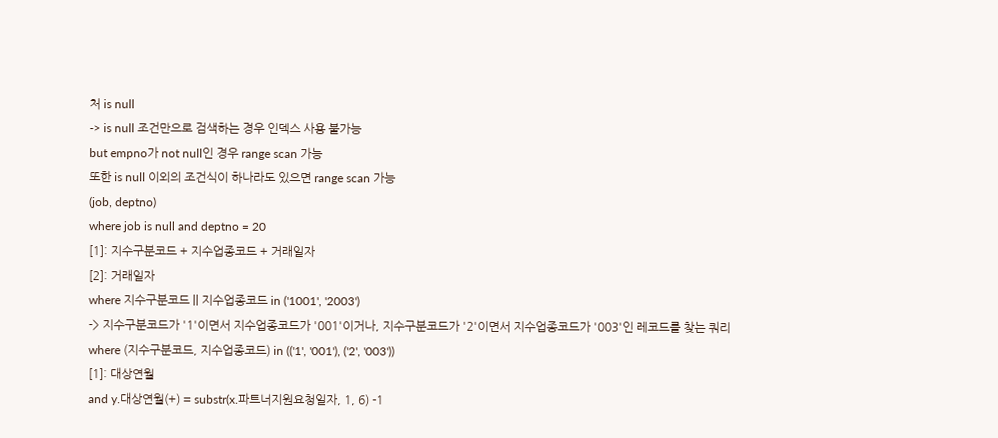처 is null
-> is null 조건만으로 검색하는 경우 인덱스 사용 불가능
but empno가 not null인 경우 range scan 가능
또한 is null 이외의 조건식이 하나라도 있으면 range scan 가능
(job, deptno)
where job is null and deptno = 20
[1]: 지수구분코드 + 지수업종코드 + 거래일자
[2]: 거래일자
where 지수구분코드 || 지수업종코드 in ('1001', '2003')
-> 지수구분코드가 '1'이면서 지수업종코드가 '001'이거나, 지수구분코드가 '2'이면서 지수업종코드가 '003'인 레코드를 찾는 쿼리
where (지수구분코드, 지수업종코드) in (('1', '001'), ('2', '003'))
[1]: 대상연월
and y.대상연월(+) = substr(x.파트너지원요청일자, 1, 6) -1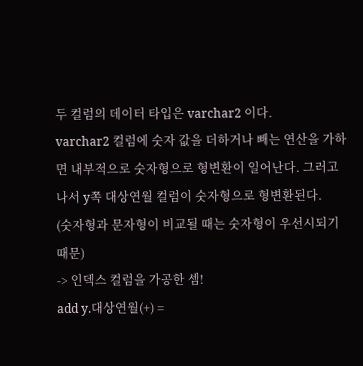두 컬럼의 데이터 타입은 varchar2 이다.
varchar2 컬럼에 숫자 값을 더하거나 빼는 연산을 가하면 내부적으로 숫자형으로 형변환이 일어난다. 그러고 나서 y쪽 대상연월 컬럼이 숫자형으로 형변환된다.
(숫자형과 문자형이 비교될 때는 숫자형이 우선시되기 때문)
-> 인덱스 컬럼을 가공한 셈!
add y.대상연월(+) =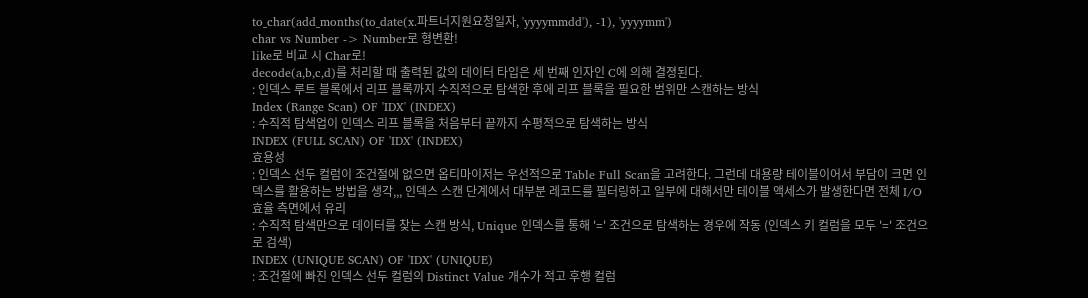to_char(add_months(to_date(x.파트너지원요청일자, 'yyyymmdd'), -1), 'yyyymm')
char vs Number -> Number로 형변환!
like로 비교 시 Char로!
decode(a,b,c,d)를 처리할 때 출력된 값의 데이터 타입은 세 번째 인자인 C에 의해 결졍된다.
: 인덱스 루트 블록에서 리프 블록까지 수직적으로 탐색한 후에 리프 블록을 필요한 범위만 스캔하는 방식
Index (Range Scan) OF 'IDX' (INDEX)
: 수직적 탐색업이 인덱스 리프 블록을 처음부터 끝까지 수평적으로 탐색하는 방식
INDEX (FULL SCAN) OF 'IDX' (INDEX)
효용성
: 인덱스 선두 컬럼이 조건절에 없으면 옵티마이저는 우선적으로 Table Full Scan을 고려한다. 그런데 대용량 테이블이어서 부담이 크면 인덱스를 활용하는 방법을 생각,,, 인덱스 스캔 단계에서 대부분 레코드를 필터링하고 일부에 대해서만 테이블 액세스가 발생한다면 전체 I/O 효율 측면에서 유리
: 수직적 탐색만으로 데이터를 찾는 스캔 방식, Unique 인덱스를 통해 '=' 조건으로 탐색하는 경우에 작동 (인덱스 키 컬럼을 모두 '=' 조건으로 검색)
INDEX (UNIQUE SCAN) OF 'IDX' (UNIQUE)
: 조건절에 빠진 인덱스 선두 컬럼의 Distinct Value 개수가 적고 후행 컬럼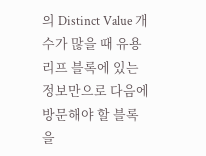의 Distinct Value 개수가 많을 때 유용
리프 블록에 있는 정보만으로 다음에 방문해야 할 블록을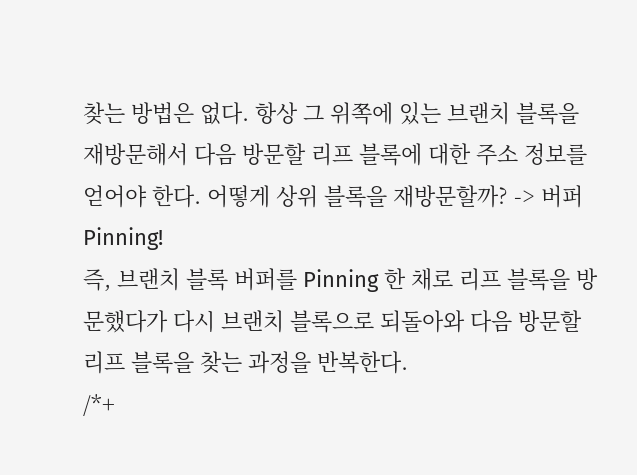찾는 방법은 없다. 항상 그 위쪽에 있는 브랜치 블록을 재방문해서 다음 방문할 리프 블록에 대한 주소 정보를 얻어야 한다. 어떻게 상위 블록을 재방문할까? -> 버퍼 Pinning!
즉, 브랜치 블록 버퍼를 Pinning 한 채로 리프 블록을 방문했다가 다시 브랜치 블록으로 되돌아와 다음 방문할 리프 블록을 찾는 과정을 반복한다.
/*+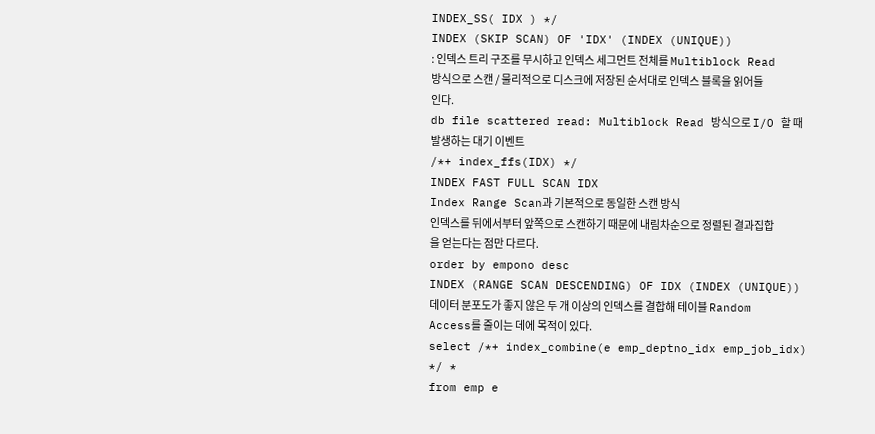INDEX_SS( IDX ) */
INDEX (SKIP SCAN) OF 'IDX' (INDEX (UNIQUE))
: 인덱스 트리 구조를 무시하고 인덱스 세그먼트 전체를 Multiblock Read 방식으로 스캔 / 물리적으로 디스크에 저장된 순서대로 인덱스 블록을 읽어들인다.
db file scattered read: Multiblock Read 방식으로 I/O 할 때 발생하는 대기 이벤트
/*+ index_ffs(IDX) */
INDEX FAST FULL SCAN IDX
Index Range Scan과 기본적으로 동일한 스캔 방식
인덱스를 뒤에서부터 앞쪽으로 스캔하기 때문에 내림차순으로 정렬된 결과집합을 얻는다는 점만 다르다.
order by empono desc
INDEX (RANGE SCAN DESCENDING) OF IDX (INDEX (UNIQUE))
데이터 분포도가 좋지 않은 두 개 이상의 인덱스를 결합해 테이블 Random Access를 줄이는 데에 목적이 있다.
select /*+ index_combine(e emp_deptno_idx emp_job_idx) */ *
from emp e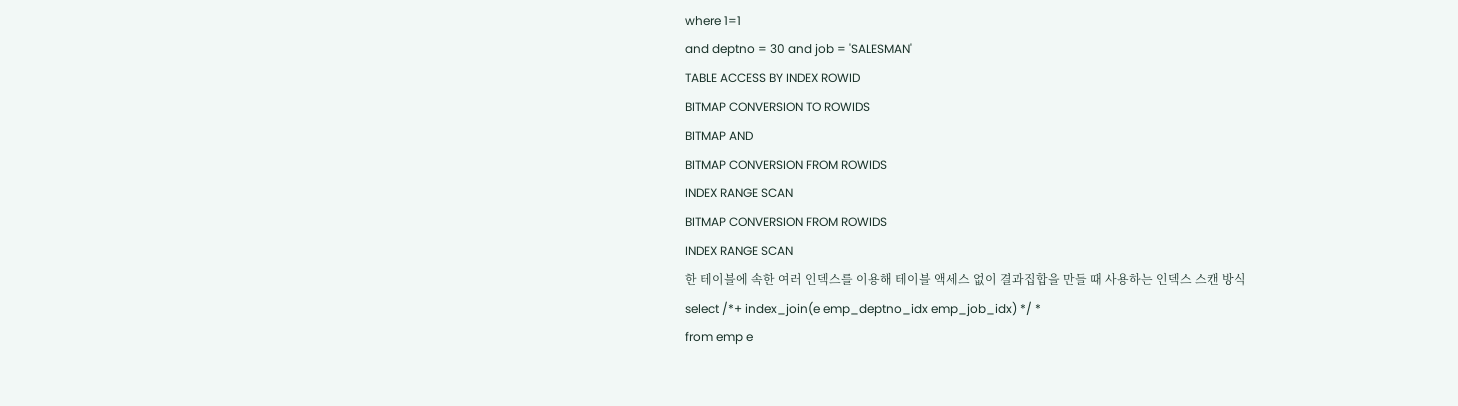where 1=1
and deptno = 30 and job = 'SALESMAN'
TABLE ACCESS BY INDEX ROWID
BITMAP CONVERSION TO ROWIDS
BITMAP AND
BITMAP CONVERSION FROM ROWIDS
INDEX RANGE SCAN
BITMAP CONVERSION FROM ROWIDS
INDEX RANGE SCAN
한 테이블에 속한 여러 인덱스를 이용해 테이블 액세스 없이 결과집합을 만들 때 사용하는 인덱스 스캔 방식
select /*+ index_join(e emp_deptno_idx emp_job_idx) */ *
from emp e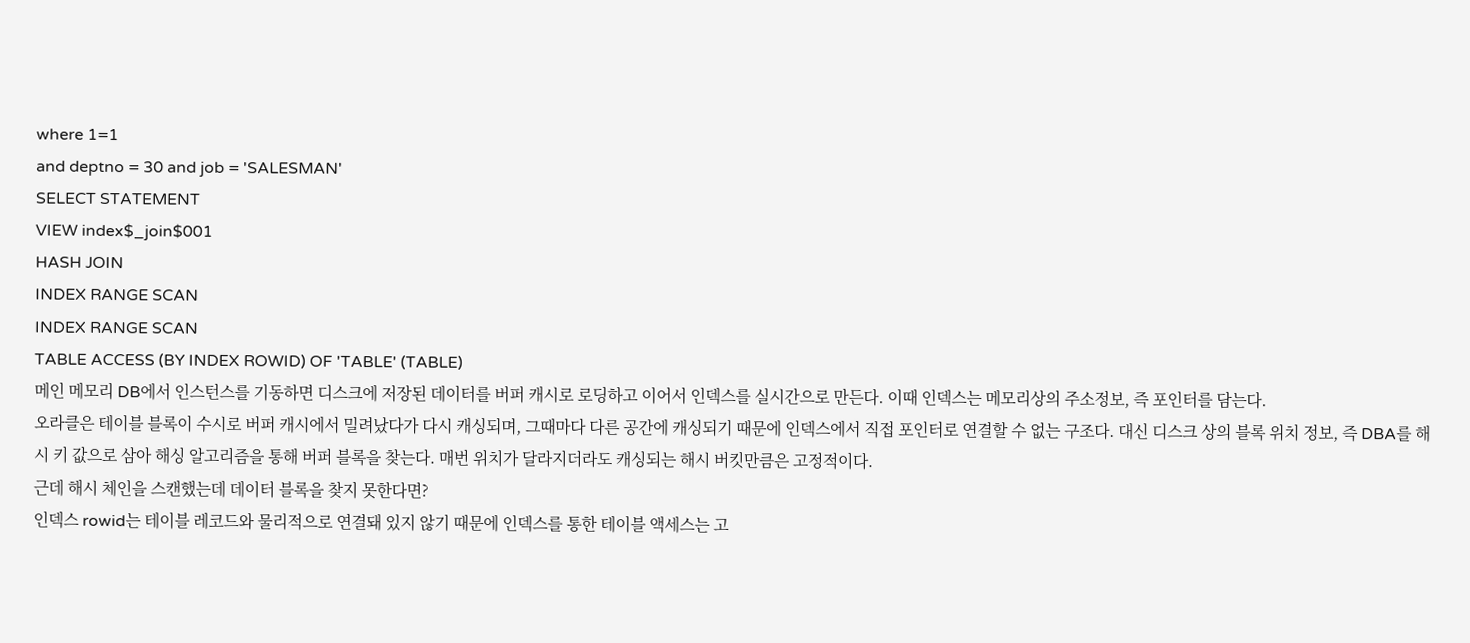where 1=1
and deptno = 30 and job = 'SALESMAN'
SELECT STATEMENT
VIEW index$_join$001
HASH JOIN
INDEX RANGE SCAN
INDEX RANGE SCAN
TABLE ACCESS (BY INDEX ROWID) OF 'TABLE' (TABLE)
메인 메모리 DB에서 인스턴스를 기동하면 디스크에 저장된 데이터를 버퍼 캐시로 로딩하고 이어서 인덱스를 실시간으로 만든다. 이때 인덱스는 메모리상의 주소정보, 즉 포인터를 담는다.
오라클은 테이블 블록이 수시로 버퍼 캐시에서 밀려났다가 다시 캐싱되며, 그때마다 다른 공간에 캐싱되기 때문에 인덱스에서 직접 포인터로 연결할 수 없는 구조다. 대신 디스크 상의 블록 위치 정보, 즉 DBA를 해시 키 값으로 삼아 해싱 알고리즘을 통해 버퍼 블록을 찾는다. 매번 위치가 달라지더라도 캐싱되는 해시 버킷만큼은 고정적이다.
근데 해시 체인을 스캔했는데 데이터 블록을 찾지 못한다면?
인덱스 rowid는 테이블 레코드와 물리적으로 연결돼 있지 않기 때문에 인덱스를 통한 테이블 액세스는 고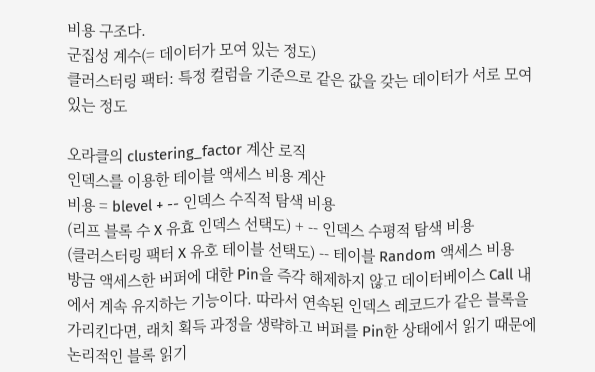비용 구조다.
군집성 계수(= 데이터가 모여 있는 정도)
클러스터링 팩터: 특정 컬럼을 기준으로 같은 값을 갖는 데이터가 서로 모여있는 정도

오라클의 clustering_factor 계산 로직
인덱스를 이용한 테이블 액세스 비용 계산
비용 = blevel + -- 인덱스 수직적 탐색 비용
(리프 블록 수 X 유효 인덱스 선택도) + -- 인덱스 수평적 탐색 비용
(클러스터링 팩터 X 유호 테이블 선택도) -- 테이블 Random 액세스 비용
방금 액세스한 버퍼에 대한 Pin을 즉각 해제하지 않고 데이터베이스 Call 내에서 계속 유지하는 기능이다. 따라서 연속된 인덱스 레코드가 같은 블록을 가리킨다면, 래치 획득 과정을 생략하고 버퍼를 Pin한 상태에서 읽기 때문에 논리적인 블록 읽기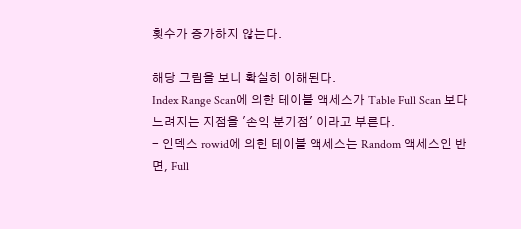횟수가 증가하지 않는다.

해당 그림을 보니 확실히 이해된다.
Index Range Scan에 의한 테이블 액세스가 Table Full Scan 보다 느려지는 지점을 '손익 분기점' 이라고 부른다.
- 인덱스 rowid에 의힌 테이블 액세스는 Random 액세스인 반면, Full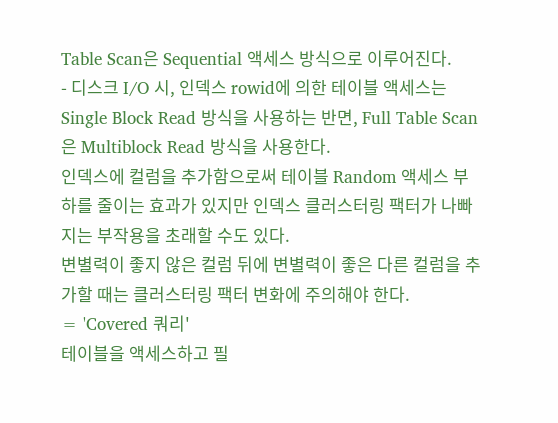Table Scan은 Sequential 액세스 방식으로 이루어진다.
- 디스크 I/O 시, 인덱스 rowid에 의한 테이블 액세스는 Single Block Read 방식을 사용하는 반면, Full Table Scan은 Multiblock Read 방식을 사용한다.
인덱스에 컬럼을 추가함으로써 테이블 Random 액세스 부하를 줄이는 효과가 있지만 인덱스 클러스터링 팩터가 나빠지는 부작용을 초래할 수도 있다.
변별력이 좋지 않은 컬럼 뒤에 변별력이 좋은 다른 컬럼을 추가할 때는 클러스터링 팩터 변화에 주의해야 한다.
= 'Covered 쿼리'
테이블을 액세스하고 필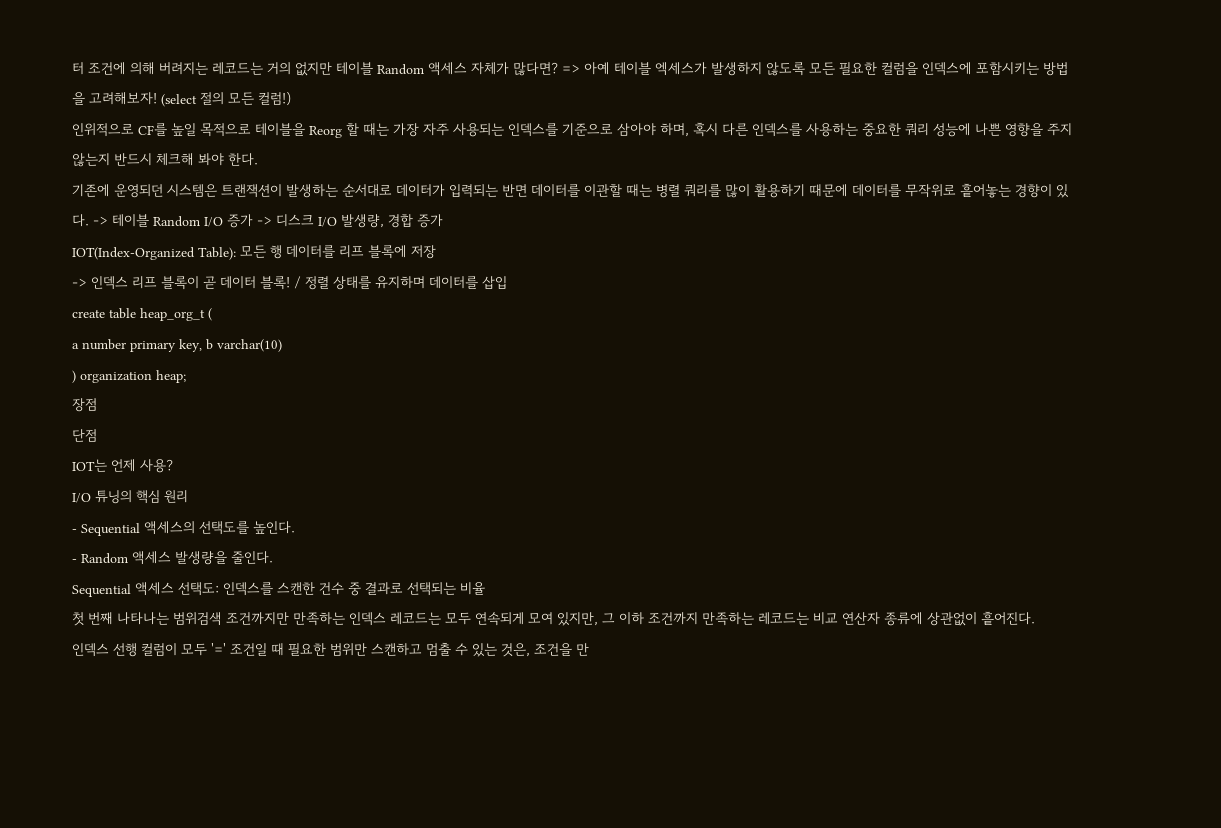터 조건에 의해 버려지는 레코드는 거의 없지만 테이블 Random 액세스 자체가 많다면? => 아예 테이블 엑세스가 발생하지 않도록 모든 필요한 컬럼을 인덱스에 포함시키는 방법을 고려해보자! (select 절의 모든 컬럼!)
인위적으로 CF를 높일 목적으로 테이블을 Reorg 할 때는 가장 자주 사용되는 인덱스를 기준으로 삼아야 하며, 혹시 다른 인덱스를 사용하는 중요한 쿼리 성능에 나쁜 영향을 주지 않는지 반드시 체크해 봐야 한다.
기존에 운영되던 시스템은 트랜잭션이 발생하는 순서대로 데이터가 입력되는 반면 데이터를 이관할 때는 병렬 쿼리를 많이 활용하기 때문에 데이터를 무작위로 흩어놓는 경향이 있다. -> 테이블 Random I/O 증가 -> 디스크 I/O 발생량, 경합 증가
IOT(Index-Organized Table): 모든 행 데이터를 리프 블록에 저장
-> 인덱스 리프 블록이 곧 데이터 블록! / 정렬 상태를 유지하며 데이터를 삽입
create table heap_org_t (
a number primary key, b varchar(10)
) organization heap;
장점
단점
IOT는 언제 사용?
I/O 튜닝의 핵심 원리
- Sequential 액세스의 선택도를 높인다.
- Random 액세스 발생량을 줄인다.
Sequential 액세스 선택도: 인덱스를 스캔한 건수 중 결과로 선택되는 비율
첫 번째 나타나는 범위검색 조건까지만 만족하는 인덱스 레코드는 모두 연속되게 모여 있지만, 그 이하 조건까지 만족하는 레코드는 비교 연산자 종류에 상관없이 흩어진다.
인덱스 선행 컬럼이 모두 '=' 조건일 때 필요한 범위만 스캔하고 멈출 수 있는 것은, 조건을 만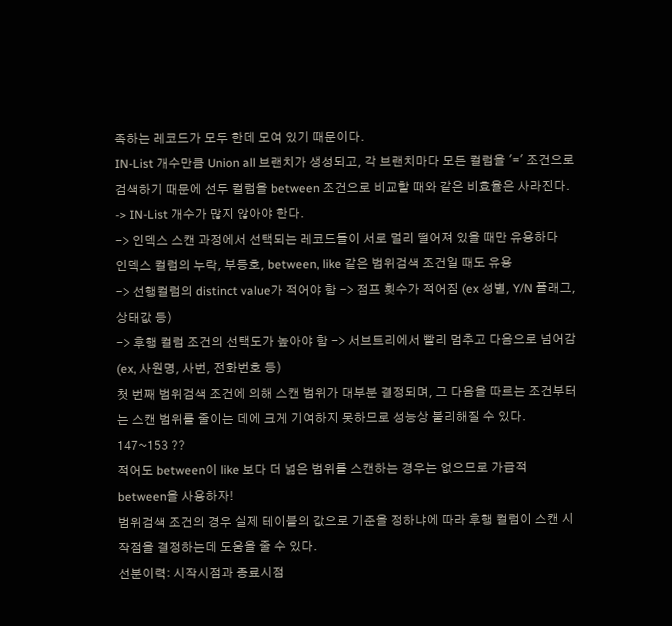족하는 레코드가 모두 한데 모여 있기 때문이다.
IN-List 개수만큼 Union all 브랜치가 생성되고, 각 브랜치마다 모든 컬럼을 '=' 조건으로 검색하기 때문에 선두 컬럼을 between 조건으로 비교할 때와 같은 비효율은 사라진다.
-> IN-List 개수가 많지 않아야 한다.
-> 인덱스 스캔 과정에서 선택되는 레코드들이 서로 멀리 떨어져 있을 때만 유용하다
인덱스 컬럼의 누락, 부등호, between, like 같은 범위검색 조건일 때도 유용
-> 선행컬럼의 distinct value가 적어야 함 -> 점프 횟수가 적어짐 (ex 성별, Y/N 플래그, 상태값 등)
-> 후행 컬럼 조건의 선택도가 높아야 함 -> 서브트리에서 빨리 멈추고 다음으로 넘어감 (ex, 사원명, 사번, 전화번호 등)
첫 번째 범위검색 조건에 의해 스캔 범위가 대부분 결정되며, 그 다음을 따르는 조건부터는 스캔 범위를 줄이는 데에 크게 기여하지 못하므로 성능상 불리해질 수 있다.
147~153 ??
적어도 between이 like 보다 더 넓은 범위를 스캔하는 경우는 없으므로 가급적 between을 사용하자!
범위검색 조건의 경우 실제 테이블의 값으로 기준을 정하냐에 따라 후행 컬럼이 스캔 시작점을 결정하는데 도움을 줄 수 있다.
선분이력: 시작시점과 종료시점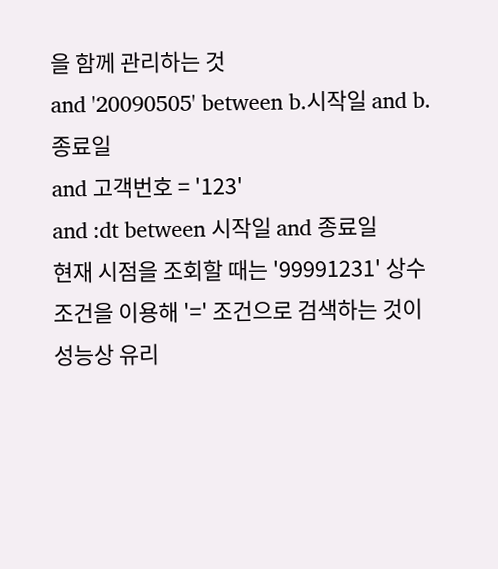을 함께 관리하는 것
and '20090505' between b.시작일 and b.종료일
and 고객번호 = '123'
and :dt between 시작일 and 종료일
현재 시점을 조회할 때는 '99991231' 상수 조건을 이용해 '=' 조건으로 검색하는 것이 성능상 유리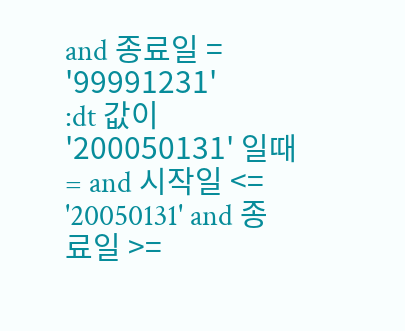and 종료일 = '99991231'
:dt 값이 '200050131' 일때
= and 시작일 <= '20050131' and 종료일 >=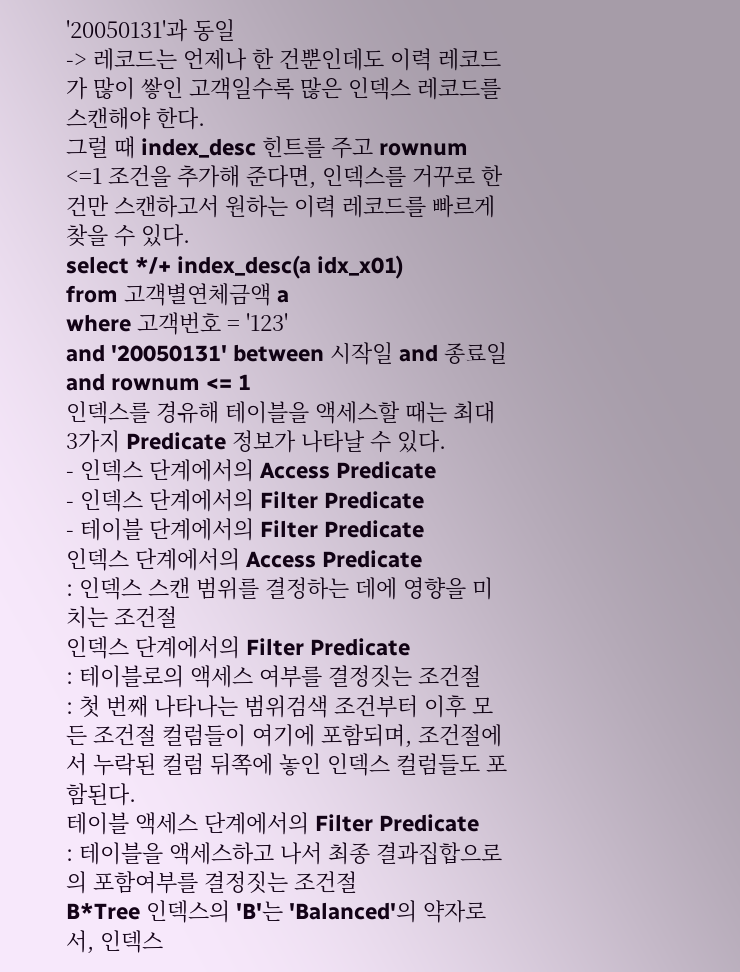'20050131'과 동일
-> 레코드는 언제나 한 건뿐인데도 이력 레코드가 많이 쌓인 고객일수록 많은 인덱스 레코드를 스캔해야 한다.
그럴 때 index_desc 힌트를 주고 rownum <=1 조건을 추가해 준다면, 인덱스를 거꾸로 한 건만 스캔하고서 원하는 이력 레코드를 빠르게 찾을 수 있다.
select */+ index_desc(a idx_x01)
from 고객별연체금액 a
where 고객번호 = '123'
and '20050131' between 시작일 and 종료일
and rownum <= 1
인덱스를 경유해 테이블을 액세스할 때는 최대 3가지 Predicate 정보가 나타날 수 있다.
- 인덱스 단계에서의 Access Predicate
- 인덱스 단계에서의 Filter Predicate
- 테이블 단계에서의 Filter Predicate
인덱스 단계에서의 Access Predicate
: 인덱스 스캔 범위를 결정하는 데에 영향을 미치는 조건절
인덱스 단계에서의 Filter Predicate
: 테이블로의 액세스 여부를 결정짓는 조건절
: 첫 번째 나타나는 범위검색 조건부터 이후 모든 조건절 컬럼들이 여기에 포함되며, 조건절에서 누락된 컬럼 뒤쪽에 놓인 인덱스 컬럼들도 포함된다.
테이블 액세스 단계에서의 Filter Predicate
: 테이블을 액세스하고 나서 최종 결과집합으로의 포함여부를 결정짓는 조건절
B*Tree 인덱스의 'B'는 'Balanced'의 약자로서, 인덱스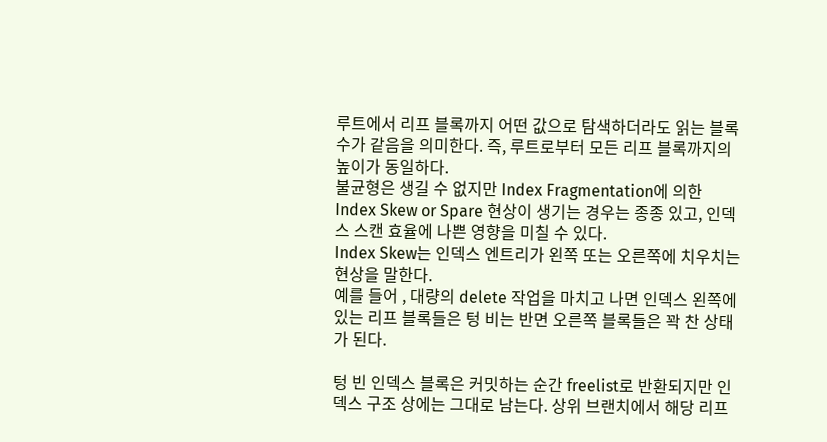루트에서 리프 블록까지 어떤 값으로 탐색하더라도 읽는 블록 수가 같음을 의미한다. 즉, 루트로부터 모든 리프 블록까지의 높이가 동일하다.
불균형은 생길 수 없지만 Index Fragmentation에 의한 Index Skew or Spare 현상이 생기는 경우는 종종 있고, 인덱스 스캔 효율에 나쁜 영향을 미칠 수 있다.
Index Skew는 인덱스 엔트리가 왼쪽 또는 오른쪽에 치우치는 현상을 말한다.
예를 들어 , 대량의 delete 작업을 마치고 나면 인덱스 왼쪽에 있는 리프 블록들은 텅 비는 반면 오른쪽 블록들은 꽉 찬 상태가 된다.

텅 빈 인덱스 블록은 커밋하는 순간 freelist로 반환되지만 인덱스 구조 상에는 그대로 남는다. 상위 브랜치에서 해당 리프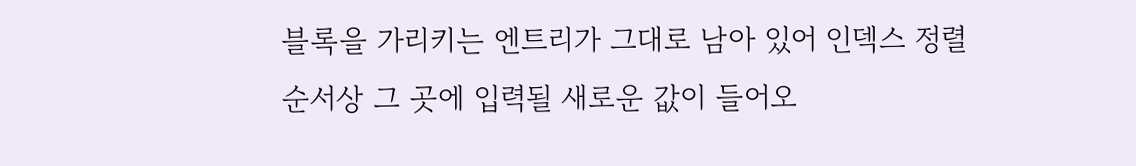블록을 가리키는 엔트리가 그대로 남아 있어 인덱스 정렬 순서상 그 곳에 입력될 새로운 값이 들어오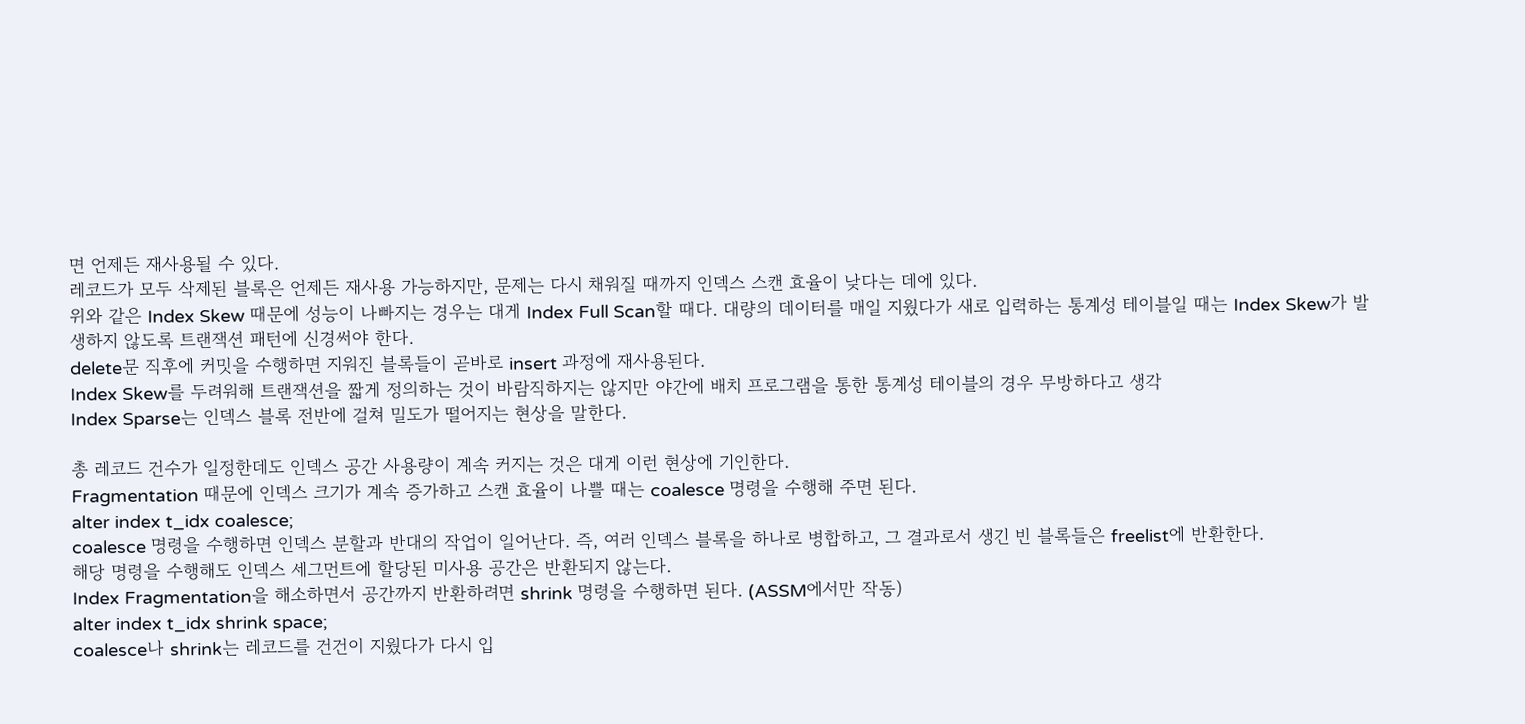면 언제든 재사용될 수 있다.
레코드가 모두 삭제된 블록은 언제든 재사용 가능하지만, 문제는 다시 채워질 때까지 인덱스 스캔 효율이 낮다는 데에 있다.
위와 같은 Index Skew 때문에 성능이 나빠지는 경우는 대게 Index Full Scan할 때다. 대량의 데이터를 매일 지웠다가 새로 입력하는 통계성 테이블일 때는 Index Skew가 발생하지 않도록 트랜잭션 패턴에 신경써야 한다.
delete문 직후에 커밋을 수행하면 지워진 블록들이 곧바로 insert 과정에 재사용된다.
Index Skew를 두려워해 트랜잭션을 짧게 정의하는 것이 바람직하지는 않지만 야간에 배치 프로그램을 통한 통계성 테이블의 경우 무방하다고 생각
Index Sparse는 인덱스 블록 전반에 걸쳐 밀도가 떨어지는 현상을 말한다.

총 레코드 건수가 일정한데도 인덱스 공간 사용량이 계속 커지는 것은 대게 이런 현상에 기인한다.
Fragmentation 때문에 인덱스 크기가 계속 증가하고 스캔 효율이 나쁠 때는 coalesce 명령을 수행해 주면 된다.
alter index t_idx coalesce;
coalesce 명령을 수행하면 인덱스 분할과 반대의 작업이 일어난다. 즉, 여러 인덱스 블록을 하나로 병합하고, 그 결과로서 생긴 빈 블록들은 freelist에 반환한다.
해당 명령을 수행해도 인덱스 세그먼트에 할당된 미사용 공간은 반환되지 않는다.
Index Fragmentation을 해소하면서 공간까지 반환하려면 shrink 명령을 수행하면 된다. (ASSM에서만 작동)
alter index t_idx shrink space;
coalesce나 shrink는 레코드를 건건이 지웠다가 다시 입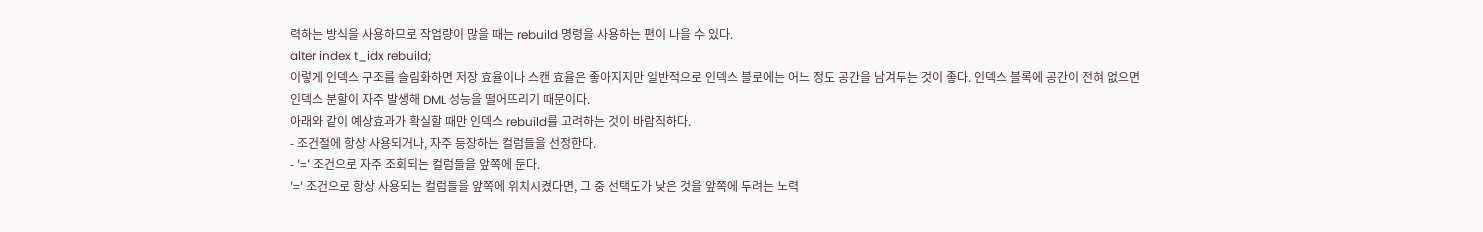력하는 방식을 사용하므로 작업량이 많을 때는 rebuild 명령을 사용하는 편이 나을 수 있다.
alter index t_idx rebuild;
이렇게 인덱스 구조를 슬림화하면 저장 효율이나 스캔 효율은 좋아지지만 일반적으로 인덱스 블로에는 어느 정도 공간을 남겨두는 것이 좋다. 인덱스 블록에 공간이 전혀 없으면 인덱스 분할이 자주 발생해 DML 성능을 떨어뜨리기 때문이다.
아래와 같이 예상효과가 확실할 때만 인덱스 rebuild를 고려하는 것이 바람직하다.
- 조건절에 항상 사용되거나, 자주 등장하는 컬럼들을 선정한다.
- '=' 조건으로 자주 조회되는 컬럼들을 앞쪽에 둔다.
'=' 조건으로 항상 사용되는 컬럼들을 앞쪽에 위치시켰다면, 그 중 선택도가 낮은 것을 앞쪽에 두려는 노력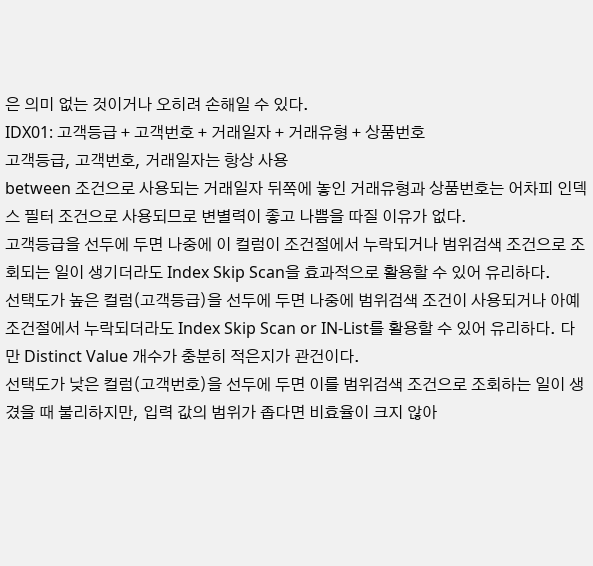은 의미 없는 것이거나 오히려 손해일 수 있다.
IDX01: 고객등급 + 고객번호 + 거래일자 + 거래유형 + 상품번호
고객등급, 고객번호, 거래일자는 항상 사용
between 조건으로 사용되는 거래일자 뒤쪽에 놓인 거래유형과 상품번호는 어차피 인덱스 필터 조건으로 사용되므로 변별력이 좋고 나쁨을 따질 이유가 없다.
고객등급을 선두에 두면 나중에 이 컬럼이 조건절에서 누락되거나 범위검색 조건으로 조회되는 일이 생기더라도 Index Skip Scan을 효과적으로 활용할 수 있어 유리하다.
선택도가 높은 컬럼(고객등급)을 선두에 두면 나중에 범위검색 조건이 사용되거나 아예 조건절에서 누락되더라도 Index Skip Scan or IN-List를 활용할 수 있어 유리하다. 다만 Distinct Value 개수가 충분히 적은지가 관건이다.
선택도가 낮은 컬럼(고객번호)을 선두에 두면 이를 범위검색 조건으로 조회하는 일이 생겼을 때 불리하지만, 입력 값의 범위가 좁다면 비효율이 크지 않아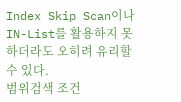Index Skip Scan이나 IN-List를 활용하지 못하더라도 오히려 유리할 수 있다.
범위검색 조건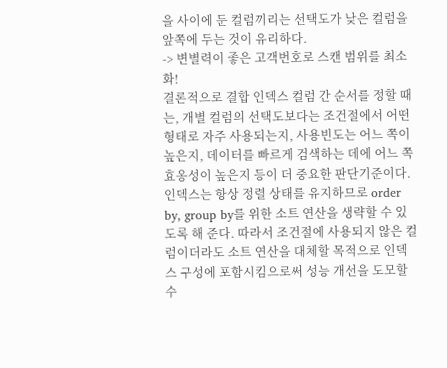을 사이에 둔 컬럼끼리는 선택도가 낮은 컬럼을 앞쪽에 두는 것이 유리하다.
-> 변별력이 좋은 고객번호로 스캔 범위를 최소화!
결론적으로 결합 인덱스 컬럼 간 순서를 정할 때는, 개별 컬럼의 선택도보다는 조건절에서 어떤 형태로 자주 사용되는지, 사용빈도는 어느 쪽이 높은지, 데이터를 빠르게 검색하는 데에 어느 쪽 효옹성이 높은지 등이 더 중요한 판단기준이다.
인덱스는 항상 정렬 상태를 유지하므로 order by, group by를 위한 소트 연산을 생략할 수 있도록 해 준다. 따라서 조건절에 사용되지 않은 컬럼이더라도 소트 연산을 대체할 목적으로 인덱스 구성에 포함시킴으로써 성능 개선을 도모할 수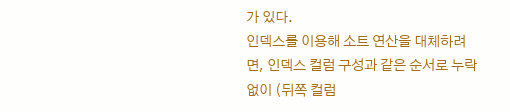가 있다.
인덱스를 이용해 소트 연산을 대체하려면, 인덱스 컬럼 구성과 같은 순서로 누락 없이 (뒤쪽 컬럼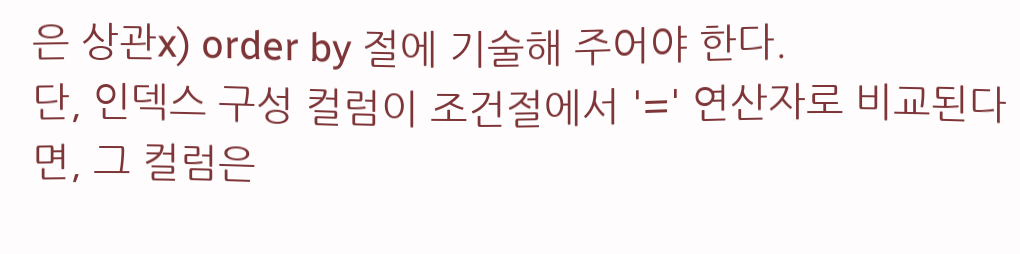은 상관x) order by 절에 기술해 주어야 한다.
단, 인덱스 구성 컬럼이 조건절에서 '=' 연산자로 비교된다면, 그 컬럼은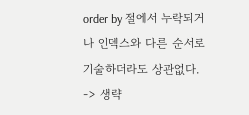order by 절에서 누락되거나 인덱스와 다른 순서로 기술하더라도 상관없다.
-> 생략